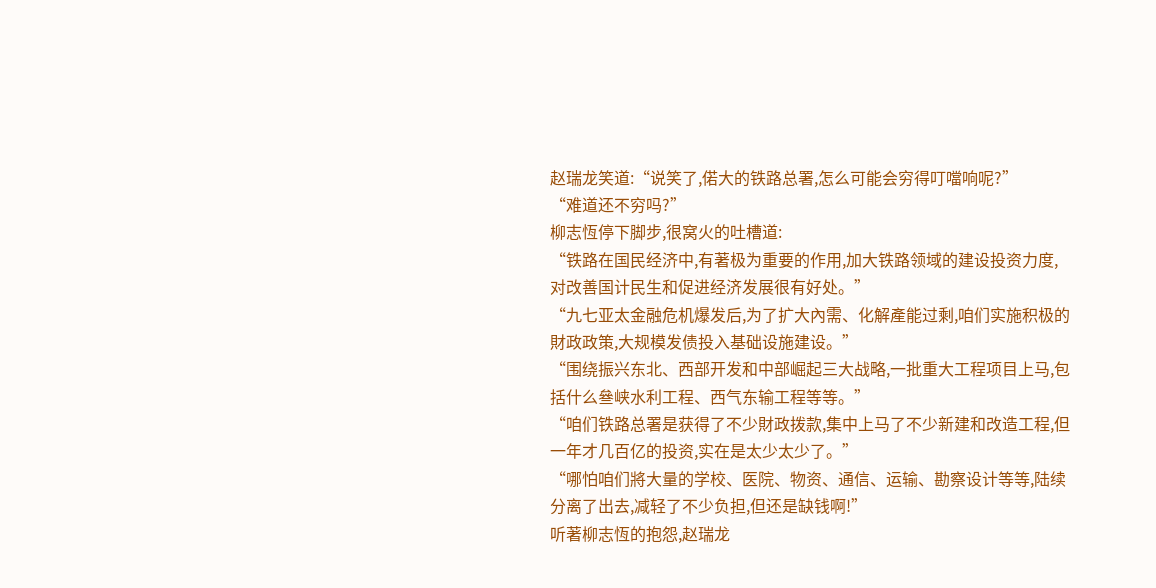赵瑞龙笑道:“说笑了,偌大的铁路总署,怎么可能会穷得叮噹响呢?”
“难道还不穷吗?”
柳志恆停下脚步,很窝火的吐槽道:
“铁路在国民经济中,有著极为重要的作用,加大铁路领域的建设投资力度,对改善国计民生和促进经济发展很有好处。”
“九七亚太金融危机爆发后,为了扩大內需、化解產能过剩,咱们实施积极的財政政策,大规模发债投入基础设施建设。”
“围绕振兴东北、西部开发和中部崛起三大战略,一批重大工程项目上马,包括什么叄峡水利工程、西气东输工程等等。”
“咱们铁路总署是获得了不少財政拨款,集中上马了不少新建和改造工程,但一年才几百亿的投资,实在是太少太少了。”
“哪怕咱们將大量的学校、医院、物资、通信、运输、勘察设计等等,陆续分离了出去,减轻了不少负担,但还是缺钱啊!”
听著柳志恆的抱怨,赵瑞龙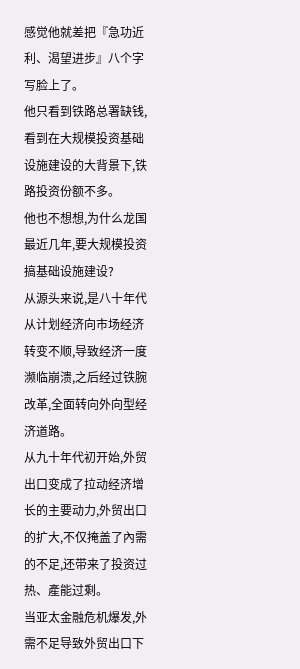感觉他就差把『急功近利、渴望进步』八个字写脸上了。
他只看到铁路总署缺钱,看到在大规模投资基础设施建设的大背景下,铁路投资份额不多。
他也不想想,为什么龙国最近几年,要大规模投资搞基础设施建设?
从源头来说,是八十年代从计划经济向市场经济转变不顺,导致经济一度濒临崩溃,之后经过铁腕改革,全面转向外向型经济道路。
从九十年代初开始,外贸出口变成了拉动经济增长的主要动力,外贸出口的扩大,不仅掩盖了內需的不足,还带来了投资过热、產能过剩。
当亚太金融危机爆发,外需不足导致外贸出口下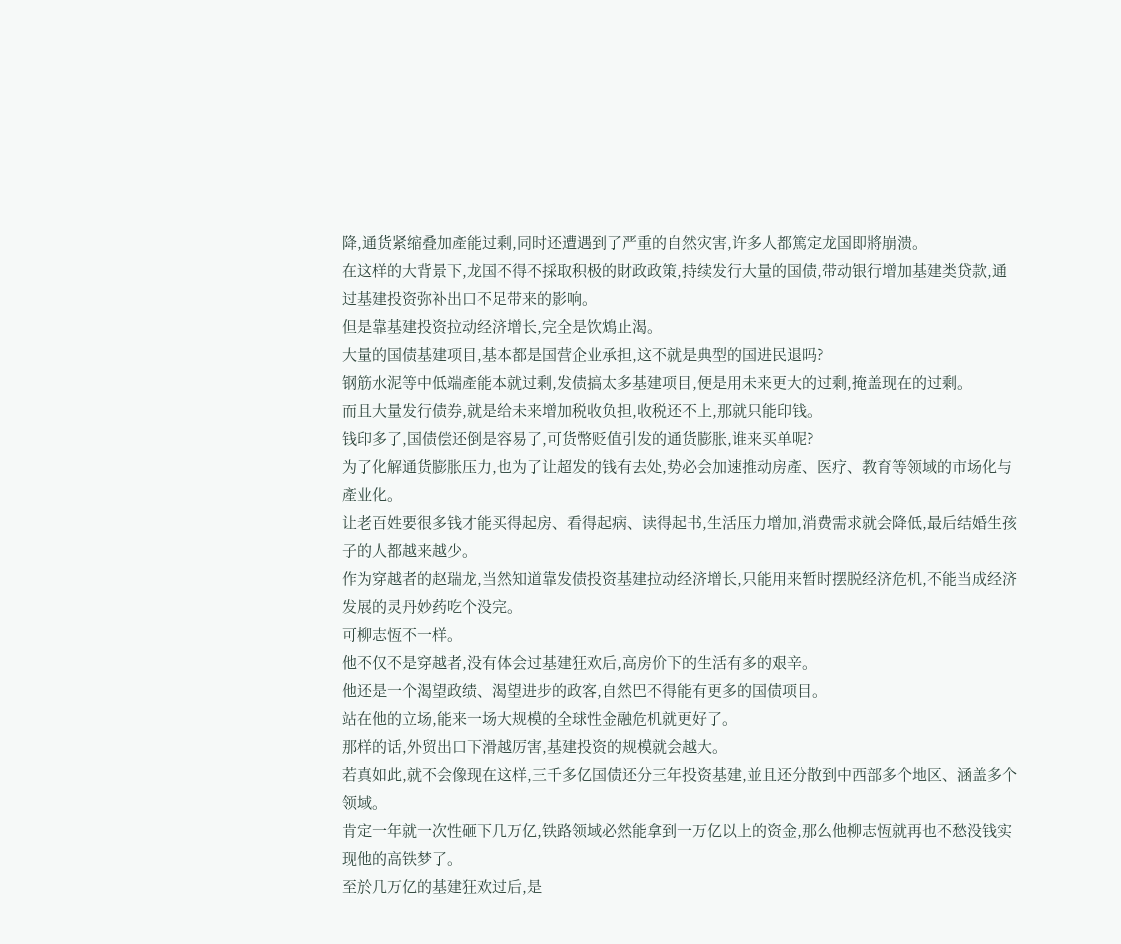降,通货紧缩叠加產能过剩,同时还遭遇到了严重的自然灾害,许多人都篤定龙国即將崩溃。
在这样的大背景下,龙国不得不採取积极的財政政策,持续发行大量的国债,带动银行增加基建类贷款,通过基建投资弥补出口不足带来的影响。
但是靠基建投资拉动经济增长,完全是饮鴆止渴。
大量的国债基建项目,基本都是国营企业承担,这不就是典型的国进民退吗?
钢筋水泥等中低端產能本就过剩,发债搞太多基建项目,便是用未来更大的过剩,掩盖现在的过剩。
而且大量发行债券,就是给未来增加税收负担,收税还不上,那就只能印钱。
钱印多了,国债偿还倒是容易了,可货幣贬值引发的通货膨胀,谁来买单呢?
为了化解通货膨胀压力,也为了让超发的钱有去处,势必会加速推动房產、医疗、教育等领域的市场化与產业化。
让老百姓要很多钱才能买得起房、看得起病、读得起书,生活压力增加,消费需求就会降低,最后结婚生孩子的人都越来越少。
作为穿越者的赵瑞龙,当然知道靠发债投资基建拉动经济增长,只能用来暂时摆脱经济危机,不能当成经济发展的灵丹妙药吃个没完。
可柳志恆不一样。
他不仅不是穿越者,没有体会过基建狂欢后,高房价下的生活有多的艰辛。
他还是一个渴望政绩、渴望进步的政客,自然巴不得能有更多的国债项目。
站在他的立场,能来一场大规模的全球性金融危机就更好了。
那样的话,外贸出口下滑越厉害,基建投资的规模就会越大。
若真如此,就不会像现在这样,三千多亿国债还分三年投资基建,並且还分散到中西部多个地区、涵盖多个领域。
肯定一年就一次性砸下几万亿,铁路领域必然能拿到一万亿以上的资金,那么他柳志恆就再也不愁没钱实现他的高铁梦了。
至於几万亿的基建狂欢过后,是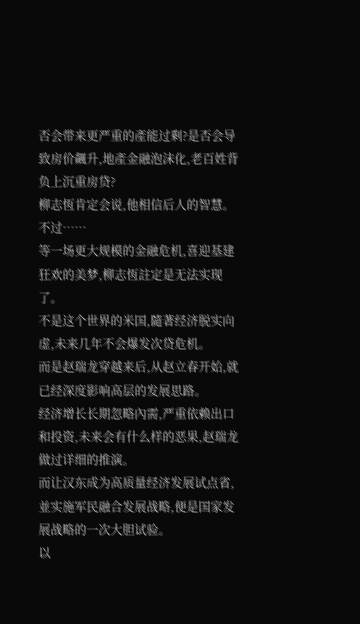否会带来更严重的產能过剩?是否会导致房价飆升,地產金融泡沫化,老百姓背负上沉重房贷?
柳志恆肯定会说,他相信后人的智慧。
不过……
等一场更大规模的金融危机,喜迎基建狂欢的美梦,柳志恆註定是无法实现了。
不是这个世界的米国,隨著经济脱实向虚,未来几年不会爆发次贷危机。
而是赵瑞龙穿越来后,从赵立春开始,就已经深度影响高层的发展思路。
经济增长长期忽略內需,严重依赖出口和投资,未来会有什么样的恶果,赵瑞龙做过详细的推演。
而让汉东成为高质量经济发展试点省,並实施军民融合发展战略,便是国家发展战略的一次大胆试验。
以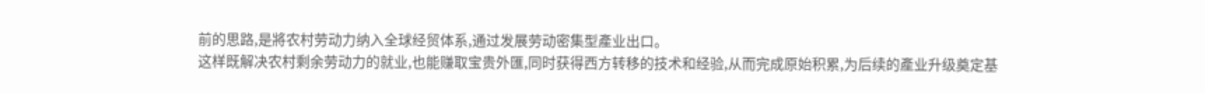前的思路,是將农村劳动力纳入全球经贸体系,通过发展劳动密集型產业出口。
这样既解决农村剩余劳动力的就业,也能赚取宝贵外匯,同时获得西方转移的技术和经验,从而完成原始积累,为后续的產业升级奠定基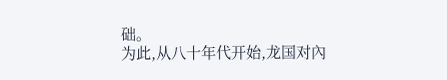础。
为此,从八十年代开始,龙国对內